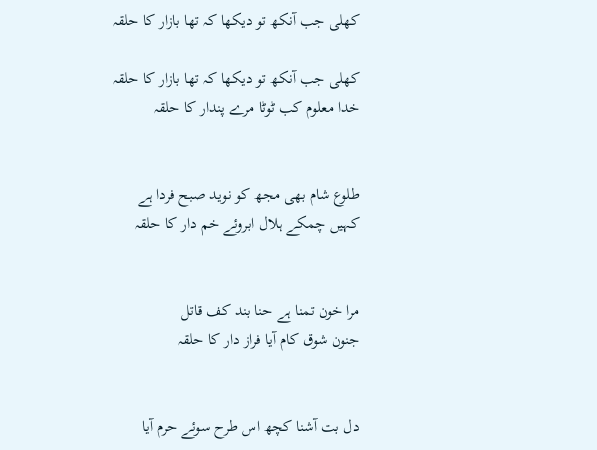کھلی جب آنکھ تو دیکھا کہ تھا بازار کا حلقہ

کھلی جب آنکھ تو دیکھا کہ تھا بازار کا حلقہ
خدا معلوم کب ٹوٹا مرے پندار کا حلقہ


طلوع شام بھی مجھ کو نوید صبح فردا ہے
کہیں چمکے ہلال ابروئے خم دار کا حلقہ


مرا خون تمنا ہے حنا بند کف قاتل
جنون شوق کام آیا فراز دار کا حلقہ


دل بت آشنا کچھ اس طرح سوئے حرم آیا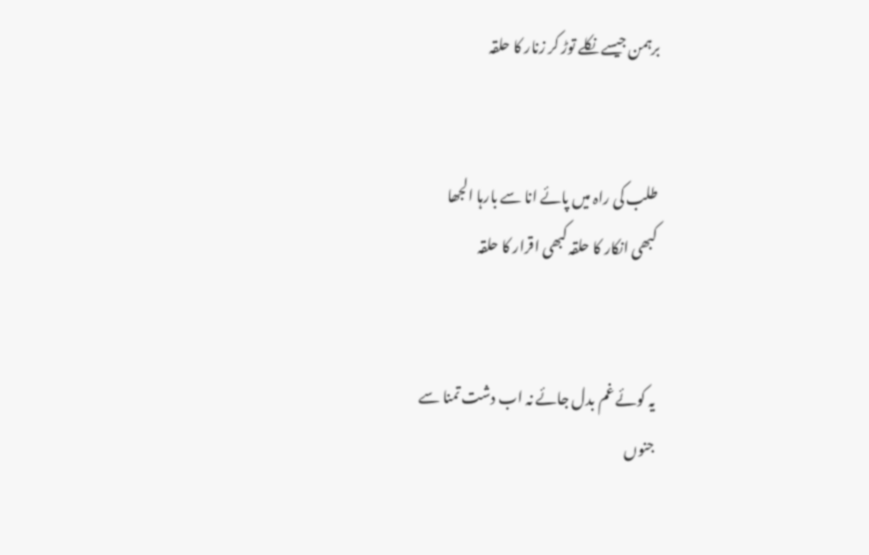برہمن جیسے نکلے توڑ کر زنار کا حلقہ


طلب کی راہ میں پائے انا سے بارہا الجھا
کبھی انکار کا حلقہ کبھی اقرار کا حلقہ


یہ کوئے غم بدل جائے نہ اب دشت تمنا سے
جنوں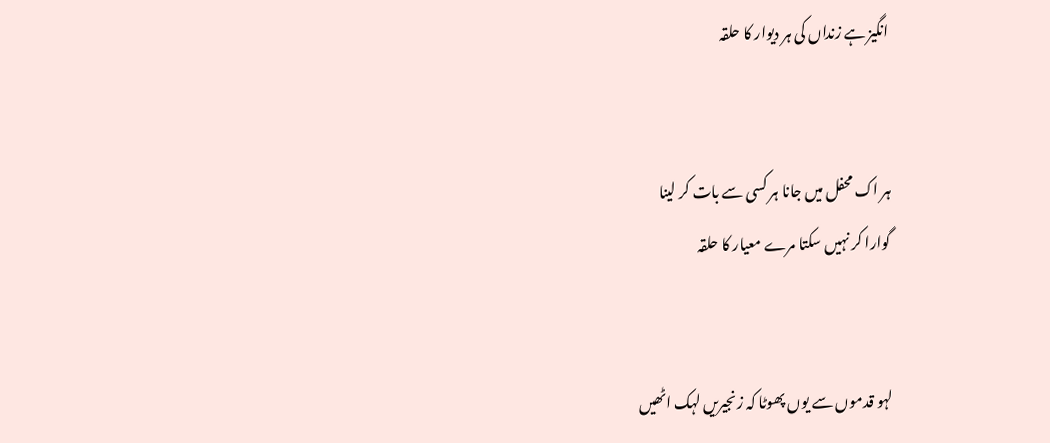انگیز ہے زنداں کی ہر دیوار کا حلقہ


ہر اک محفل میں جانا ہر کسی سے بات کر لینا
گوارا کر نہیں سکتا مرے معیار کا حلقہ


لہو قدموں سے یوں پھوٹا کہ زنجیریں لہک اٹھیں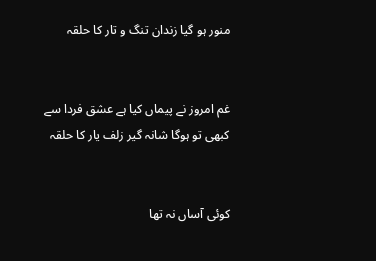منور ہو گیا زندان تنگ و تار کا حلقہ


غم امروز نے پیماں کیا ہے عشق فردا سے
کبھی تو ہوگا شانہ گیر زلف یار کا حلقہ


کوئی آساں نہ تھا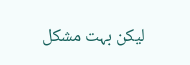لیکن بہت مشکل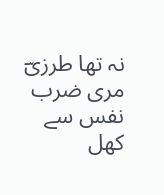نہ تھا طرزیؔ
مری ضرب نفس سے کھل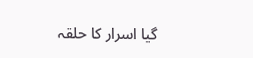گیا اسرار کا حلقہ